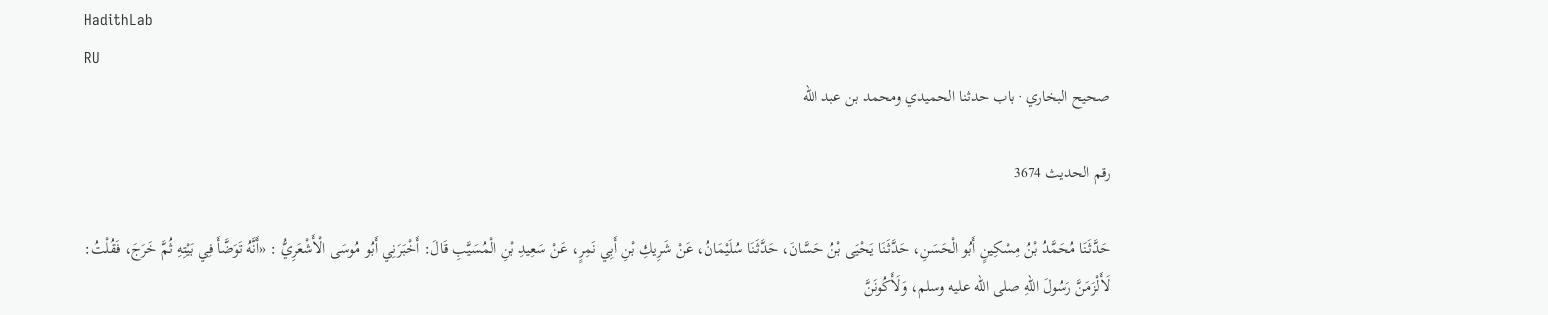HadithLab
RU
صحيح البخاري · باب حدثنا الحميدي ومحمد بن عبد الله

رقم الحديث 3674

حَدَّثَنَا مُحَمَّدُ بْنُ مِسْكِينٍ أَبُو الْحَسَنِ، حَدَّثَنَا يَحْيَى بْنُ حَسَّانَ، حَدَّثَنَا سُلَيْمَانُ، عَنْ شَرِيكِ بْنِ أَبِي نَمِرٍ، عَنْ سَعِيدِ بْنِ الْمُسَيَّبِ قَالَ: أَخْبَرَنِي أَبُو مُوسَى الْأَشْعَرِيُّ : «أَنَّهُ تَوَضَّأَ فِي بَيْتِهِ ثُمَّ خَرَجَ، فَقُلْتُ: لَأَلْزَمَنَّ رَسُولَ اللهِ صلى الله عليه وسلم، وَلَأَكُونَنَّ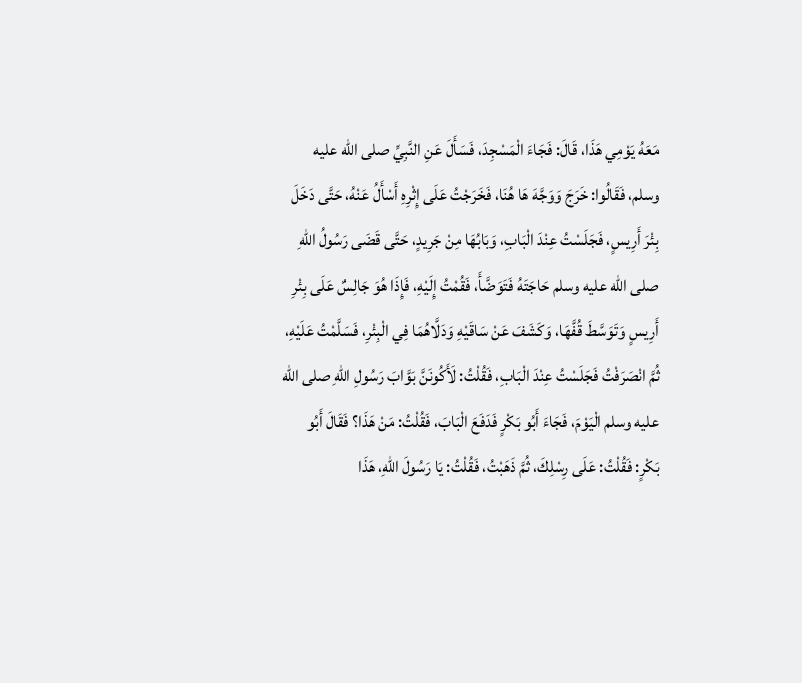مَعَهُ يَوْمِي هَذَا، قَالَ: فَجَاءَ الْمَسْجِدَ، فَسَأَلَ عَنِ النَّبِيِّ صلى الله عليه وسلم، فَقَالُوا: خَرَجَ وَوَجَّهَ هَا هُنَا، فَخَرَجْتُ عَلَى إِثْرِهِ أَسْأَلُ عَنْهُ، حَتَّى دَخَلَ بِئْرَ أَرِيسٍ، فَجَلَسْتُ عِنْدَ الْبَابِ، وَبَابُهَا مِنْ جَرِيدٍ، حَتَّى قَضَى رَسُولُ اللهِ صلى الله عليه وسلم حَاجَتَهُ فَتَوَضَّأَ، فَقُمْتُ إِلَيْهِ، فَإِذَا هُوَ جَالِسٌ عَلَى بِئْرِ أَرِيسٍ وَتَوَسَّطَ قُفَّهَا، وَكَشَفَ عَنْ سَاقَيْهِ وَدَلَّاهُمَا فِي الْبِئْرِ، فَسَلَّمْتُ عَلَيْهِ، ثُمَّ انْصَرَفْتُ فَجَلَسْتُ عِنْدَ الْبَابِ، فَقُلْتُ: لَأَكُونَنَّ بَوَّابَ رَسُولِ اللهِ صلى الله عليه وسلم الْيَوْمَ، فَجَاءَ أَبُو بَكْرٍ فَدَفَعَ الْبَابَ، فَقُلْتُ: مَنْ هَذَا؟ فَقَالَ أَبُو بَكْرٍ: فَقُلْتُ: عَلَى رِسْلِكَ، ثُمَّ ذَهَبْتُ، فَقُلْتُ: يَا رَسُولَ اللهِ، هَذَا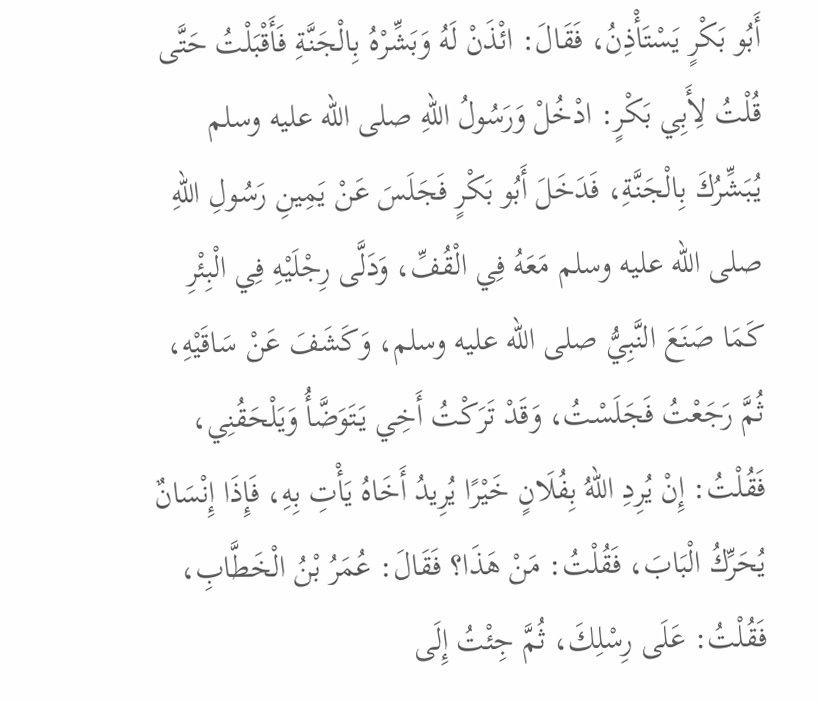أَبُو بَكْرٍ يَسْتَأْذِنُ، فَقَالَ: ائْذَنْ لَهُ وَبَشِّرْهُ بِالْجَنَّةِ فَأَقْبَلْتُ حَتَّى قُلْتُ لِأَبِي بَكْرٍ: ادْخُلْ وَرَسُولُ اللهِ صلى الله عليه وسلم يُبَشِّرُكَ بِالْجَنَّةِ، فَدَخَلَ أَبُو بَكْرٍ فَجَلَسَ عَنْ يَمِينِ رَسُولِ اللهِ صلى الله عليه وسلم مَعَهُ فِي الْقُفِّ، وَدَلَّى رِجْلَيْهِ فِي الْبِئْرِ كَمَا صَنَعَ النَّبِيُّ صلى الله عليه وسلم، وَكَشَفَ عَنْ سَاقَيْهِ، ثُمَّ رَجَعْتُ فَجَلَسْتُ، وَقَدْ تَرَكْتُ أَخِي يَتَوَضَّأُ وَيَلْحَقُنِي، فَقُلْتُ: إِنْ يُرِدِ اللهُ بِفُلَانٍ خَيْرًا يُرِيدُ أَخَاهُ يَأْتِ بِهِ، فَإِذَا إِنْسَانٌ يُحَرِّكُ الْبَابَ، فَقُلْتُ: مَنْ هَذَا؟ فَقَالَ: عُمَرُ بْنُ الْخَطَّابِ، فَقُلْتُ: عَلَى رِسْلِكَ، ثُمَّ جِئْتُ إِلَى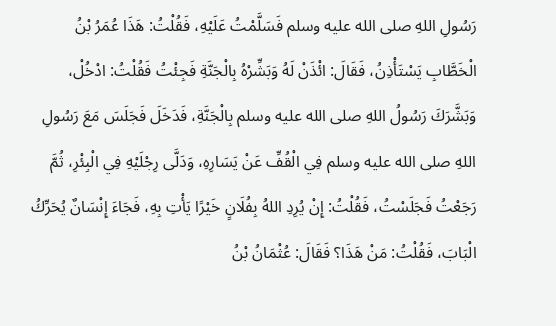رَسُولِ اللهِ صلى الله عليه وسلم فَسَلَّمْتُ عَلَيْهِ، فَقُلْتُ: هَذَا عُمَرُ بْنُ الْخَطَّابِ يَسْتَأْذِنُ، فَقَالَ: ائْذَنْ لَهُ وَبَشِّرْهُ بِالْجَنَّةِ فَجِئْتُ فَقُلْتُ: ادْخُلْ، وَبَشَّرَكَ رَسُولُ اللهِ صلى الله عليه وسلم بِالْجَنَّةِ، فَدَخَلَ فَجَلَسَ مَعَ رَسُولِ اللهِ صلى الله عليه وسلم فِي الْقُفِّ عَنْ يَسَارِهِ، وَدَلَّى رِجْلَيْهِ فِي الْبِئْرِ، ثُمَّ رَجَعْتُ فَجَلَسْتُ، فَقُلْتُ: إِنْ يُرِدِ اللهُ بِفُلَانٍ خَيْرًا يَأْتِ بِهِ، فَجَاءَ إِنْسَانٌ يُحَرِّكُ الْبَابَ، فَقُلْتُ: مَنْ هَذَا؟ فَقَالَ: عُثْمَانُ بْنُ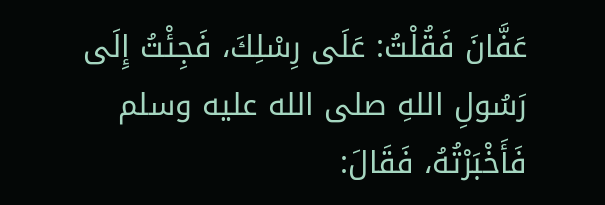عَفَّانَ فَقُلْتُ: عَلَى رِسْلِكَ، فَجِئْتُ إِلَى رَسُولِ اللهِ صلى الله عليه وسلم فَأَخْبَرْتُهُ، فَقَالَ: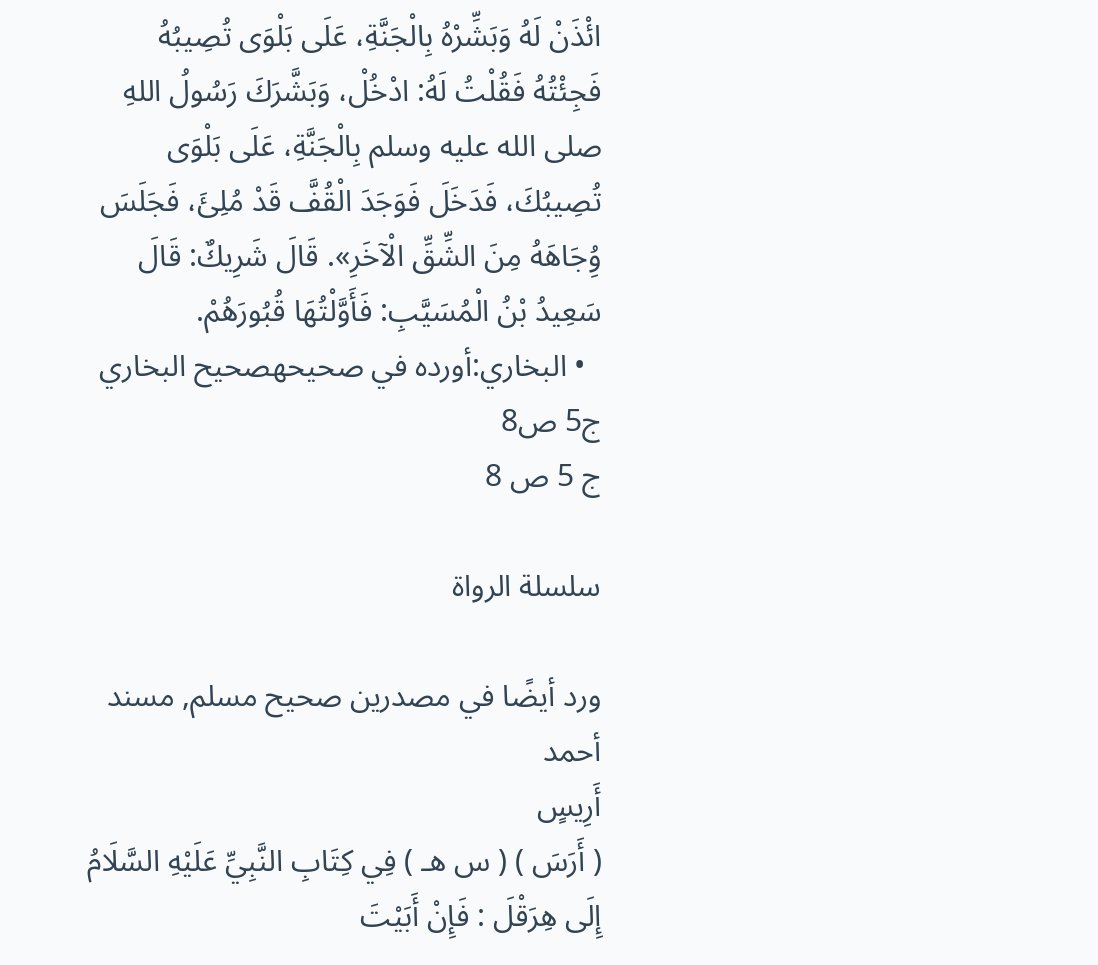ائْذَنْ لَهُ وَبَشِّرْهُ بِالْجَنَّةِ، عَلَى بَلْوَى تُصِيبُهُ فَجِئْتُهُ فَقُلْتُ لَهُ: ادْخُلْ، وَبَشَّرَكَ رَسُولُ اللهِ صلى الله عليه وسلم بِالْجَنَّةِ، عَلَى بَلْوَى تُصِيبُكَ، فَدَخَلَ فَوَجَدَ الْقُفَّ قَدْ مُلِئَ، فَجَلَسَ وُِجَاهَهُ مِنَ الشِّقِّ الْآخَرِ». قَالَ شَرِيكٌ: قَالَ سَعِيدُ بْنُ الْمُسَيَّبِ: فَأَوَّلْتُهَا قُبُورَهُمْ.
  • البخاري:أورده في صحيحهصحيح البخاري ج5 ص8
ج 5 ص 8

سلسلة الرواة

ورد أيضًا في مصدرين صحيح مسلم, مسند أحمد
أَرِيسٍ
( أَرَسَ ) ( س هـ ) فِي كِتَابِ النَّبِيِّ عَلَيْهِ السَّلَامُ إِلَى هِرَقْلَ : فَإِنْ أَبَيْتَ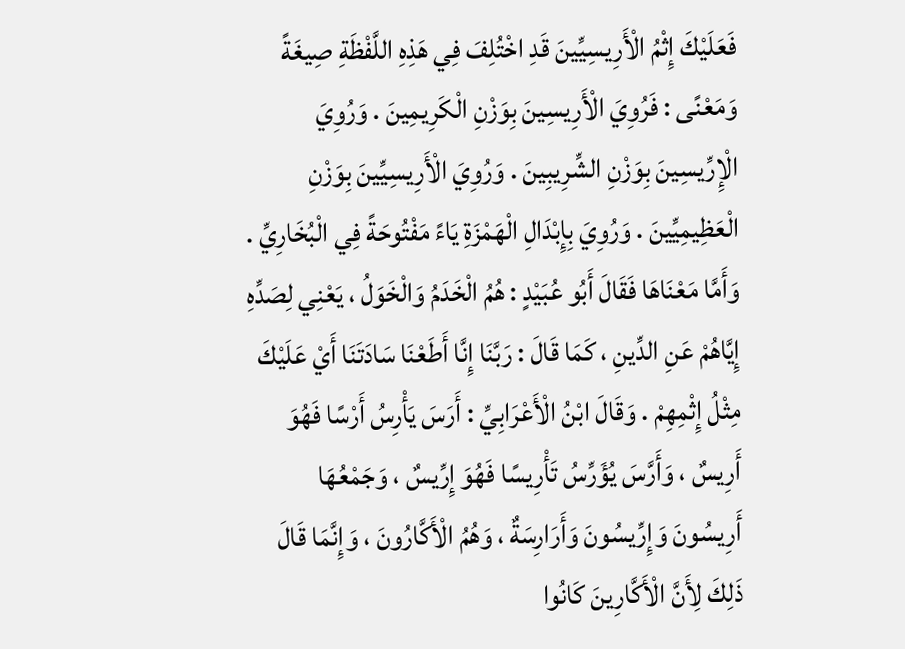فَعَلَيْكَ إِثْمُ الْأَرِيسِيِّينَ قَدِ اخْتُلِفَ فِي هَذِهِ اللَّفْظَةِ صِيغَةً وَمَعْنًى : فَرُوِيَ الْأَرِيسِينَ بِوَزْنِ الْكَرِيمِينَ . وَرُوِيَ الْإِرِّيسِينَ بِوَزْنِ الشِّرِيبِينَ . وَرُوِيَ الْأَرِيسِيِّينَ بِوَزْنِ الْعَظِيمِيِّينَ . وَرُوِيَ بِإِبْدَالِ الْهَمْزَةِ يَاءً مَفْتُوحَةً فِي الْبُخَارِيِّ . وَأَمَّا مَعْنَاهَا فَقَالَ أَبُو عُبَيْدٍ : هُمُ الْخَدَمُ وَالْخَوَلُ ، يَعْنِي لِصَدِّهِ إِيَّاهُمْ عَنِ الدِّينِ ، كَمَا قَالَ : رَبَّنَا إِنَّا أَطَعْنَا سَادَتَنَا أَيْ عَلَيْكَ مِثْلُ إِثْمِهِمْ . وَقَالَ ابْنُ الْأَعْرَابِيِّ : أَرَسَ يَأْرِسُ أَرْسًا فَهُوَ أَرِيسٌ ، وَأَرَّسَ يُؤَرِّسُ تَأْرِيسًا فَهُوَ إِرِّيسٌ ، وَجَمْعُهَا أَرِيسُونَ وَإِرِّيسُونَ وَأَرَارِسَةٌ ، وَهُمُ الْأَكَّارُونَ ، وَإِنَّمَا قَالَ ذَلِكَ لِأَنَّ الْأَكَّارِينَ كَانُوا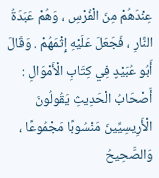عِنْدَهُمْ مِنَ الْفُرْسِ ، وَهُمْ عَبَدَةُ النَّارِ ، فَجَعَلَ عَلَيْهِ إِثْمَهُمْ . وَقَالَ أَبُو عُبَيْدٍ فِي كِتَابِ الْأَمْوَالِ : أَصْحَابُ الْحَدِيثِ يَقُولُونَ الْأَرِيسِيِّينَ مَنْسُوبًا مَجْمُوعًا ، وَالصَّحِيحُ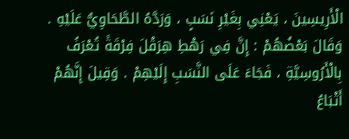الْأَرِيسِينَ ، يَعْنِي بِغَيْرِ نَسَبٍ ، وَرَدَّهُ الطَّحَاوِيُّ عَلَيْهِ . وَقَالَ بَعْضُهُمْ : إِنَّ فِي رَهْطِ هِرَقْلَ فِرْقَةً تُعْرَفُ بِالْأَرُوسِيَّةِ ، فَجَاءَ عَلَى النَّسَبِ إِلَيْهِمْ . وَقِيلَ إِنَّهُمْ أَتْبَاعُ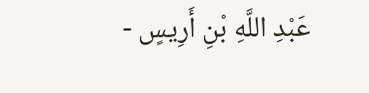عَبْدِ اللَّهِ بْنِ أَرِيسٍ -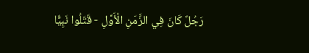رَجُلٌ كَانَ فِي الزَّمَنِ الْأَوَّلِ - قَتَلُوا نَبِيًّا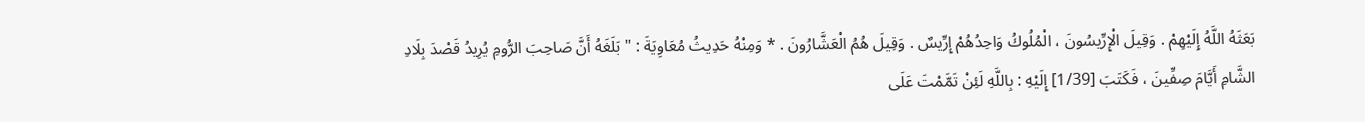بَعَثَهُ اللَّهُ إِلَيْهِمْ . وَقِيلَ الْإِرِّيسُونَ ، الْمُلُوكُ وَاحِدُهُمْ إِرِّيسٌ . وَقِيلَ هُمُ الْعَشَّارُونَ . * وَمِنْهُ حَدِيثُ مُعَاوِيَةَ : " بَلَغَهُ أَنَّ صَاحِبَ الرُّومِ يُرِيدُ قَصْدَ بِلَادِ الشَّامِ أَيَّامَ صِفِّينَ ، فَكَتَبَ [1/39] إِلَيْهِ : بِاللَّهِ لَئِنْ تَمَّمْتَ عَلَى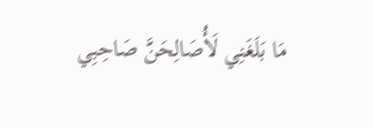مَا بَلَغَنِي لَأُصَالِحَنَّ صَاحِبِي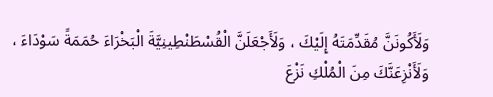وَلَأَكُونَنَّ مُقَدِّمَتَهُ إِلَيْكَ ، وَلَأَجْعَلَنَّ الْقُسْطَنْطِينِيَّةَ الْبَخْرَاءَ حُمَمَةً سَوْدَاءَ ، وَلَأَنْزِعَنَّكَ مِنَ الْمُلْكِ نَزْعَ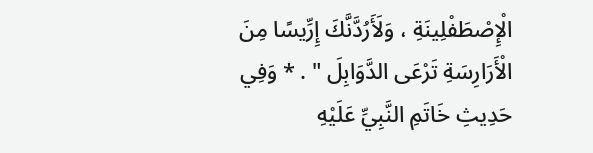الْإِصْطَفْلِينَةِ ، وَلَأَرُدَّنَّكَ إِرِّيسًا مِنَ الْأَرَارِسَةِ تَرْعَى الدَّوَابِلَ " . * وَفِي حَدِيثِ خَاتَمِ النَّبِيِّ عَلَيْهِ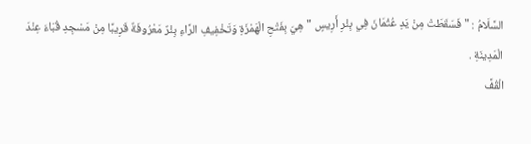السَّلَامُ : " فَسَقَطَتْ مِنْ يَدِ عُثْمَانَ فِي بِئْرِ أَرِيسٍ " هِيَ بِفَتْحِ الْهَمْزَةِ وَتَخْفِيفِ الرَّاءِ بِئْرٌ مَعْرُوفَةٌ قَرِيبًا مِنْ مَسْجِدِ قُبَاءَ عِنْدَ الْمَدِينَةِ .
الْقُفَّ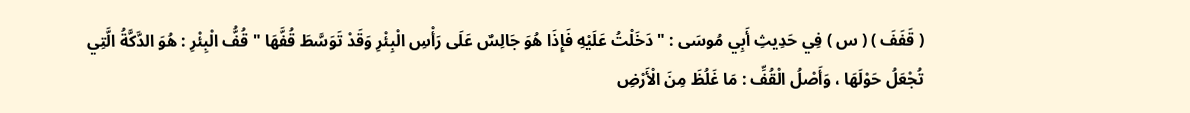( قَفَفَ ) ( س ) فِي حَدِيثِ أَبِي مُوسَى : " دَخَلْتُ عَلَيْهِ فَإِذَا هُوَ جَالِسٌ عَلَى رَأْسِ الْبِئْرِ وَقَدْ تَوَسَّطَ قُفَّهَا " قُفُّ الْبِئْرِ : هُوَ الدَّكَّةُ الَّتِي تُجْعَلُ حَوْلَهَا ، وَأَصْلُ الْقُفِّ : مَا غَلُظَ مِنَ الْأَرْضِ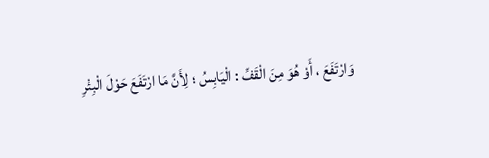وَارْتَفَعَ ، أَوْ هُوَ مِنَ الْقَفِّ : الْيَابِسُ ؛ لِأَنَّ مَا ارْتَفَعَ حَوْلَ الْبِئْرِ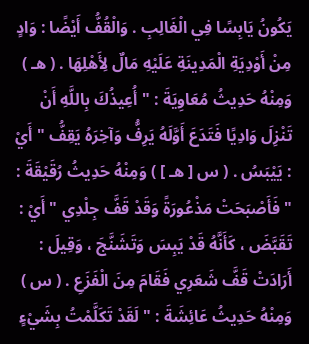يَكُونُ يَابِسًا فِي الْغَالِبِ . وَالْقُفُّ أَيْضًا : وَادٍ مِنْ أَوْدِيَةِ الْمَدِينَةِ عَلَيْهِ مَالٌ لِأَهْلِهَا . ( هـ ) وَمِنْهُ حَدِيثُ مُعَاوِيَةَ : " أُعِيذُكَ بِاللَّهِ أَنْ تَنْزِلَ وَادِيًا فَتَدَعَ أَوَّلَهُ يَرِفُّ وَآخِرَهُ يَقِفُّ " أَيْ : يَيْبَسُ . ( س [ هـ ] ) وَمِنْهُ حَدِيثُ رُقَيْقَةَ : " فَأَصْبَحَتْ مَذْعُورَةً وَقَدْ قَفَّ جِلْدِي " أَيْ : تَقَبَّضَ ، كَأَنَّهُ قَدْ يَبِسَ وَتَشَنَّجَ ، وَقِيلَ : أَرَادَتْ قَفَّ شَعَرِي فَقَامَ مِنَ الْفَزَعِ . ( س ) وَمِنْهُ حَدِيثُ عَائِشَةَ : " لَقَدْ تَكَلَّمْتُ بِشَيْءٍ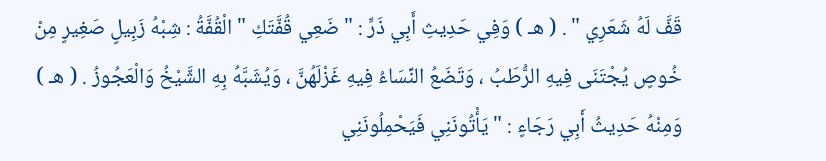قَفَّ لَهُ شَعَرِي " . ( هـ ) وَفِي حَدِيثِ أَبِي ذَرٍّ : " ضَعِي قُفَّتَكِ " الْقُفَّةُ : شِبْهُ زَبِيلٍ صَغِيرٍ مِنْ خُوصٍ يُجْتَنَى فِيهِ الرُّطَبُ ، وَتَضَعُ النِّسَاءُ فِيهِ غَزْلَهُنَّ ، وَيُشَبَّهُ بِهِ الشَّيْخُ وَالْعَجُوزُ . ( هـ ) وَمِنْهُ حَدِيثُ أَبِي رَجَاءٍ : " يَأْتُونَنِي فَيَحْمِلُونَنِي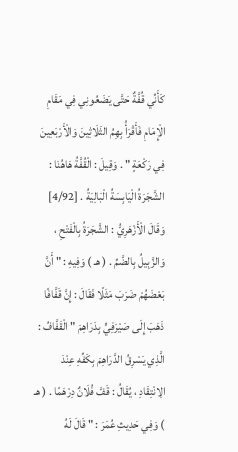كَأَنِّي قُفَّةٌ حَتَّى يَضَعُونِي فِي مَقَامِ الْإِمَامِ فَأَقْرَأُ بِهِمُ الثَلَاثِينَ وَالْأَرْبَعِينَ فِي رَكْعَةٍ " . وَقِيلَ : الْقُفَّةُ هَاهُنَا : الشَّجَرَةُ الْيَابِسَةُ الْبَالِيَةُ . [4/92] وَقَالَ الْأَزْهَرِيُّ : الشَّجَرَةُ بِالْفَتْحِ ، وَالزَّبِيلُ بِالضَّمِّ . ( هـ ) وَفِيهِ : " أَنَّ بَعْضَهُمْ ضَرَبَ مَثَلًا فَقَالَ : إِنَّ قَفَّافًا ذَهَبَ إِلَى صَيْرَفِيٍّ بِدَرَاهِمَ " الْقَفَّافُ : الَّذِي يَسْرِقُ الدَّرَاهِمَ بِكَفِّهِ عِنْدَ الِانْتِقَادِ ، يُقَالُ : قَفَّ فُلَانٌ دِرْهَمًا . ( هـ ) وَفِي حَدِيثِ عُمَرَ : " قَالَ لَهُ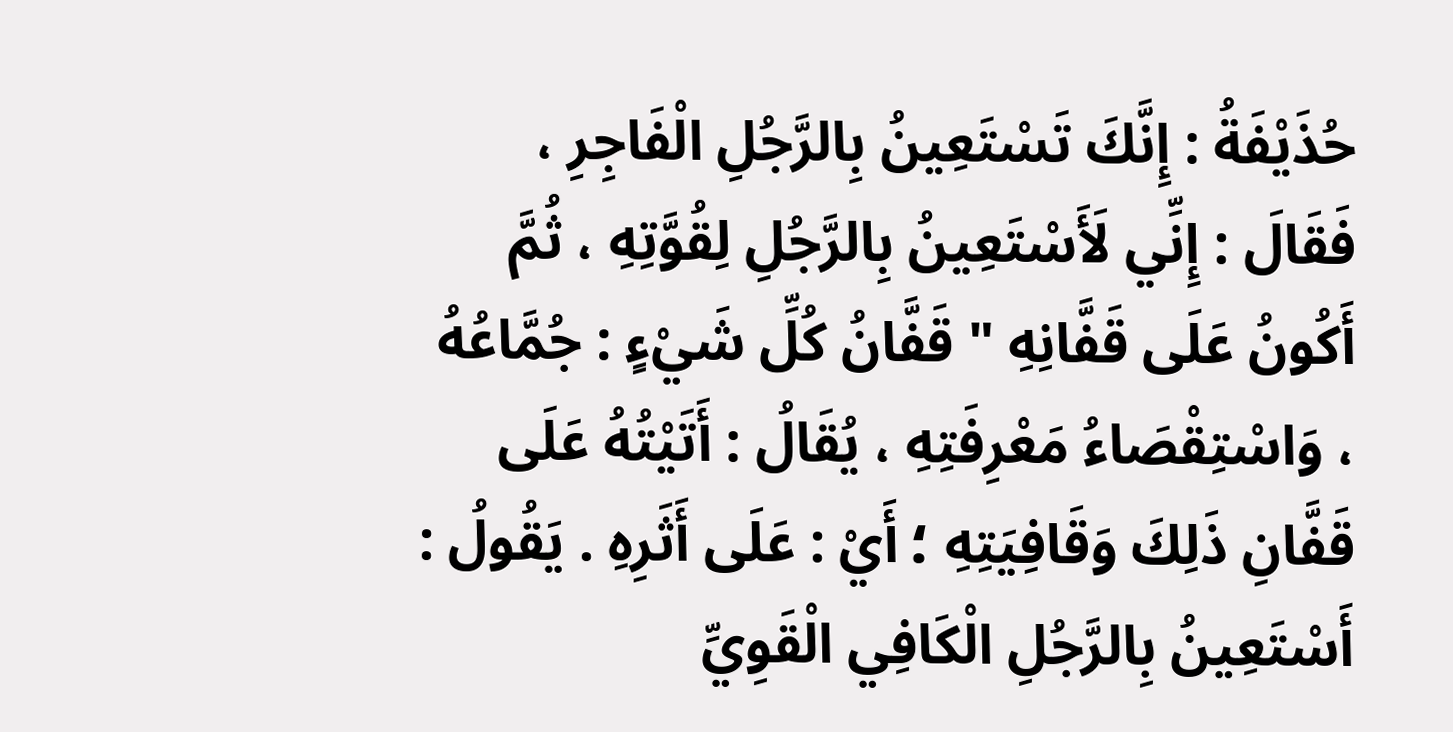حُذَيْفَةُ : إِنَّكَ تَسْتَعِينُ بِالرَّجُلِ الْفَاجِرِ ، فَقَالَ : إِنِّي لَأَسْتَعِينُ بِالرَّجُلِ لِقُوَّتِهِ ، ثُمَّ أَكُونُ عَلَى قَفَّانِهِ " قَفَّانُ كُلِّ شَيْءٍ : جُمَّاعُهُ ، وَاسْتِقْصَاءُ مَعْرِفَتِهِ ، يُقَالُ : أَتَيْتُهُ عَلَى قَفَّانِ ذَلِكَ وَقَافِيَتِهِ ؛ أَيْ : عَلَى أَثَرِهِ . يَقُولُ : أَسْتَعِينُ بِالرَّجُلِ الْكَافِي الْقَوِيِّ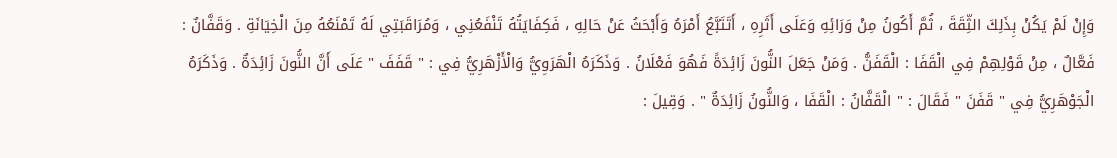وَإِنْ لَمْ يَكُنْ بِذَلِكَ الثِّقَةَ ، ثُمَّ أَكُونُ مِنْ وَرَائِهِ وَعَلَى أَثَرِهِ ، أَتَتَبَّعُ أَمْرَهُ وَأَبْحَثُ عَنْ حَالِهِ ، فَكِفَايَتُهُ تَنْفَعُنِي ، وَمُرَاقَبَتِي لَهُ تَمْنَعُهُ مِنَ الْخِيَانَةِ . وَقَفَّانٌ : فَعَّالٌ ، مِنْ قَوْلِهِمْ فِي الْقَفَا : الْقَفَنُّ . وَمَنْ جَعَلَ النُّونَ زَائِدَةً فَهُوَ فَعْلَانُ . وَذَكَرَهُ الْهَرَوِيُّ وَالْأَزْهَرِيُّ فِي : " قَفَفَ " عَلَى أَنَّ النُّونَ زَائِدَةٌ . وَذَكَرَهُ الْجَوْهَرِيُّ فِي " قَفَنَ " فَقَالَ : " الْقَفَّانُ : الْقَفَا ، وَالنُّونُ زَائِدَةٌ " . وَقِيلَ :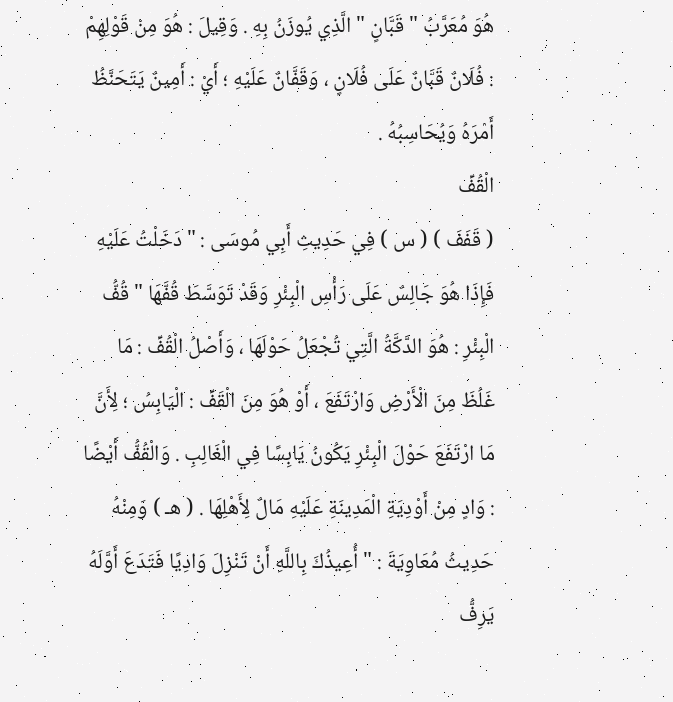هُوَ مُعَرَّبُ " قَبَّانٍ " الَّذِي يُوزَنُ بِهِ . وَقِيلَ : هُوَ مِنْ قَوْلِهِمْ : فُلَانٌ قَبَّانٌ عَلَى فُلَانٍ ، وَقَفَّانٌ عَلَيْهِ ؛ أَيْ : أَمِينٌ يَتَحَنَّظُ أَمْرَهُ وَيُحَاسِبُهُ .
الْقُفِّ
( قَفَفَ ) ( س ) فِي حَدِيثِ أَبِي مُوسَى : " دَخَلْتُ عَلَيْهِ فَإِذَا هُوَ جَالِسٌ عَلَى رَأْسِ الْبِئْرِ وَقَدْ تَوَسَّطَ قُفَّهَا " قُفُّ الْبِئْرِ : هُوَ الدَّكَّةُ الَّتِي تُجْعَلُ حَوْلَهَا ، وَأَصْلُ الْقُفِّ : مَا غَلُظَ مِنَ الْأَرْضِ وَارْتَفَعَ ، أَوْ هُوَ مِنَ الْقَفِّ : الْيَابِسُ ؛ لِأَنَّ مَا ارْتَفَعَ حَوْلَ الْبِئْرِ يَكُونُ يَابِسًا فِي الْغَالِبِ . وَالْقُفُّ أَيْضًا : وَادٍ مِنْ أَوْدِيَةِ الْمَدِينَةِ عَلَيْهِ مَالٌ لِأَهْلِهَا . ( هـ ) وَمِنْهُ حَدِيثُ مُعَاوِيَةَ : " أُعِيذُكَ بِاللَّهِ أَنْ تَنْزِلَ وَادِيًا فَتَدَعَ أَوَّلَهُ يَرِفُّ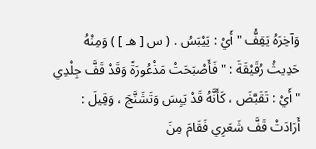وَآخِرَهُ يَقِفُّ " أَيْ : يَيْبَسُ . ( س [ هـ ] ) وَمِنْهُ حَدِيثُ رُقَيْقَةَ : " فَأَصْبَحَتْ مَذْعُورَةً وَقَدْ قَفَّ جِلْدِي " أَيْ : تَقَبَّضَ ، كَأَنَّهُ قَدْ يَبِسَ وَتَشَنَّجَ ، وَقِيلَ : أَرَادَتْ قَفَّ شَعَرِي فَقَامَ مِنَ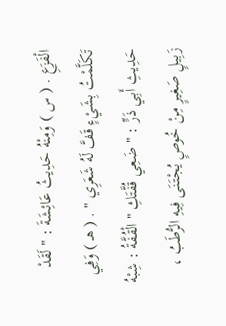الْفَزَعِ . ( س ) وَمِنْهُ حَدِيثُ عَائِشَةَ : " لَقَدْ تَكَلَّمْتُ بِشَيْءٍ قَفَّ لَهُ شَعَرِي " . ( هـ ) وَفِي حَدِيثِ أَبِي ذَرٍّ : " ضَعِي قُفَّتَكِ " الْقُفَّةُ : شِبْهُ زَبِيلٍ صَغِيرٍ مِنْ خُوصٍ يُجْتَنَى فِيهِ الرُّطَبُ ،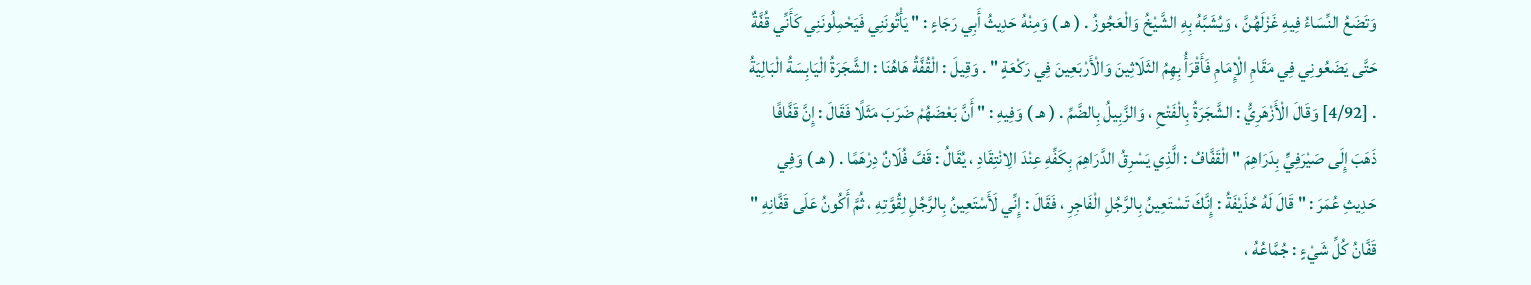وَتَضَعُ النِّسَاءُ فِيهِ غَزْلَهُنَّ ، وَيُشَبَّهُ بِهِ الشَّيْخُ وَالْعَجُوزُ . ( هـ ) وَمِنْهُ حَدِيثُ أَبِي رَجَاءٍ : " يَأْتُونَنِي فَيَحْمِلُونَنِي كَأَنِّي قُفَّةٌ حَتَّى يَضَعُونِي فِي مَقَامِ الْإِمَامِ فَأَقْرَأُ بِهِمُ الثَلَاثِينَ وَالْأَرْبَعِينَ فِي رَكْعَةٍ " . وَقِيلَ : الْقُفَّةُ هَاهُنَا : الشَّجَرَةُ الْيَابِسَةُ الْبَالِيَةُ . [4/92] وَقَالَ الْأَزْهَرِيُّ : الشَّجَرَةُ بِالْفَتْحِ ، وَالزَّبِيلُ بِالضَّمِّ . ( هـ ) وَفِيهِ : " أَنَّ بَعْضَهُمْ ضَرَبَ مَثَلًا فَقَالَ : إِنَّ قَفَّافًا ذَهَبَ إِلَى صَيْرَفِيٍّ بِدَرَاهِمَ " الْقَفَّافُ : الَّذِي يَسْرِقُ الدَّرَاهِمَ بِكَفِّهِ عِنْدَ الِانْتِقَادِ ، يُقَالُ : قَفَّ فُلَانٌ دِرْهَمًا . ( هـ ) وَفِي حَدِيثِ عُمَرَ : " قَالَ لَهُ حُذَيْفَةُ : إِنَّكَ تَسْتَعِينُ بِالرَّجُلِ الْفَاجِرِ ، فَقَالَ : إِنِّي لَأَسْتَعِينُ بِالرَّجُلِ لِقُوَّتِهِ ، ثُمَّ أَكُونُ عَلَى قَفَّانِهِ " قَفَّانُ كُلِّ شَيْءٍ : جُمَّاعُهُ ،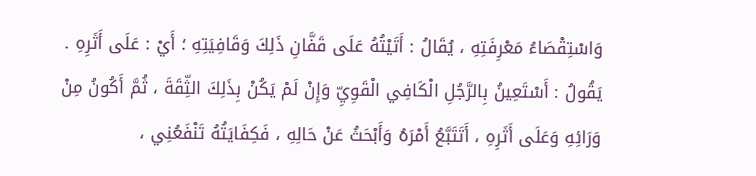وَاسْتِقْصَاءُ مَعْرِفَتِهِ ، يُقَالُ : أَتَيْتُهُ عَلَى قَفَّانِ ذَلِكَ وَقَافِيَتِهِ ؛ أَيْ : عَلَى أَثَرِهِ . يَقُولُ : أَسْتَعِينُ بِالرَّجُلِ الْكَافِي الْقَوِيِّ وَإِنْ لَمْ يَكُنْ بِذَلِكَ الثِّقَةَ ، ثُمَّ أَكُونُ مِنْ وَرَائِهِ وَعَلَى أَثَرِهِ ، أَتَتَبَّعُ أَمْرَهُ وَأَبْحَثُ عَنْ حَالِهِ ، فَكِفَايَتُهُ تَنْفَعُنِي ،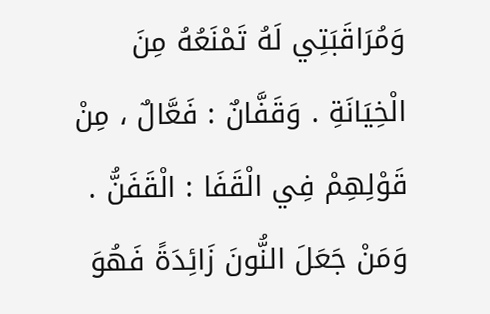وَمُرَاقَبَتِي لَهُ تَمْنَعُهُ مِنَ الْخِيَانَةِ . وَقَفَّانٌ : فَعَّالٌ ، مِنْ قَوْلِهِمْ فِي الْقَفَا : الْقَفَنُّ . وَمَنْ جَعَلَ النُّونَ زَائِدَةً فَهُوَ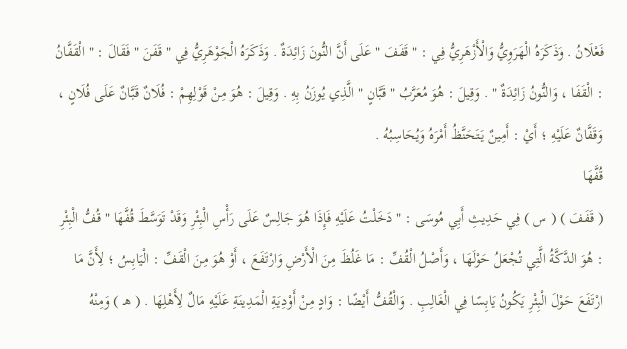فَعْلَانُ . وَذَكَرَهُ الْهَرَوِيُّ وَالْأَزْهَرِيُّ فِي : " قَفَفَ " عَلَى أَنَّ النُّونَ زَائِدَةٌ . وَذَكَرَهُ الْجَوْهَرِيُّ فِي " قَفَنَ " فَقَالَ : " الْقَفَّانُ : الْقَفَا ، وَالنُّونُ زَائِدَةٌ " . وَقِيلَ : هُوَ مُعَرَّبُ " قَبَّانٍ " الَّذِي يُوزَنُ بِهِ . وَقِيلَ : هُوَ مِنْ قَوْلِهِمْ : فُلَانٌ قَبَّانٌ عَلَى فُلَانٍ ، وَقَفَّانٌ عَلَيْهِ ؛ أَيْ : أَمِينٌ يَتَحَنَّظُ أَمْرَهُ وَيُحَاسِبُهُ .
قُفَّهَا
( قَفَفَ ) ( س ) فِي حَدِيثِ أَبِي مُوسَى : " دَخَلْتُ عَلَيْهِ فَإِذَا هُوَ جَالِسٌ عَلَى رَأْسِ الْبِئْرِ وَقَدْ تَوَسَّطَ قُفَّهَا " قُفُّ الْبِئْرِ : هُوَ الدَّكَّةُ الَّتِي تُجْعَلُ حَوْلَهَا ، وَأَصْلُ الْقُفِّ : مَا غَلُظَ مِنَ الْأَرْضِ وَارْتَفَعَ ، أَوْ هُوَ مِنَ الْقَفِّ : الْيَابِسُ ؛ لِأَنَّ مَا ارْتَفَعَ حَوْلَ الْبِئْرِ يَكُونُ يَابِسًا فِي الْغَالِبِ . وَالْقُفُّ أَيْضًا : وَادٍ مِنْ أَوْدِيَةِ الْمَدِينَةِ عَلَيْهِ مَالٌ لِأَهْلِهَا . ( هـ ) وَمِنْهُ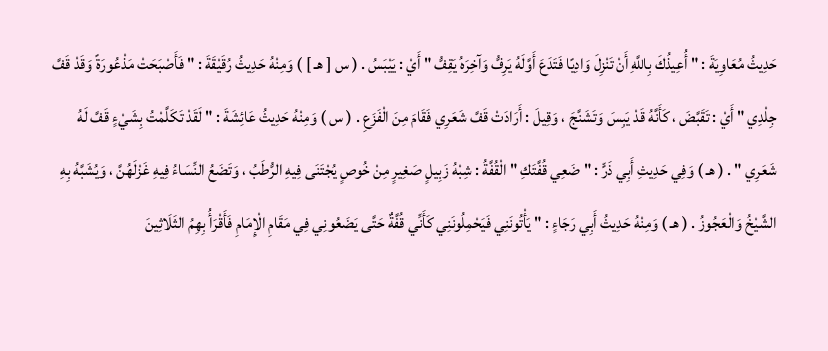حَدِيثُ مُعَاوِيَةَ : " أُعِيذُكَ بِاللَّهِ أَنْ تَنْزِلَ وَادِيًا فَتَدَعَ أَوَّلَهُ يَرِفُّ وَآخِرَهُ يَقِفُّ " أَيْ : يَيْبَسُ . ( س [ هـ ] ) وَمِنْهُ حَدِيثُ رُقَيْقَةَ : " فَأَصْبَحَتْ مَذْعُورَةً وَقَدْ قَفَّ جِلْدِي " أَيْ : تَقَبَّضَ ، كَأَنَّهُ قَدْ يَبِسَ وَتَشَنَّجَ ، وَقِيلَ : أَرَادَتْ قَفَّ شَعَرِي فَقَامَ مِنَ الْفَزَعِ . ( س ) وَمِنْهُ حَدِيثُ عَائِشَةَ : " لَقَدْ تَكَلَّمْتُ بِشَيْءٍ قَفَّ لَهُ شَعَرِي " . ( هـ ) وَفِي حَدِيثِ أَبِي ذَرٍّ : " ضَعِي قُفَّتَكِ " الْقُفَّةُ : شِبْهُ زَبِيلٍ صَغِيرٍ مِنْ خُوصٍ يُجْتَنَى فِيهِ الرُّطَبُ ، وَتَضَعُ النِّسَاءُ فِيهِ غَزْلَهُنَّ ، وَيُشَبَّهُ بِهِ الشَّيْخُ وَالْعَجُوزُ . ( هـ ) وَمِنْهُ حَدِيثُ أَبِي رَجَاءٍ : " يَأْتُونَنِي فَيَحْمِلُونَنِي كَأَنِّي قُفَّةٌ حَتَّى يَضَعُونِي فِي مَقَامِ الْإِمَامِ فَأَقْرَأُ بِهِمُ الثَلَاثِينَ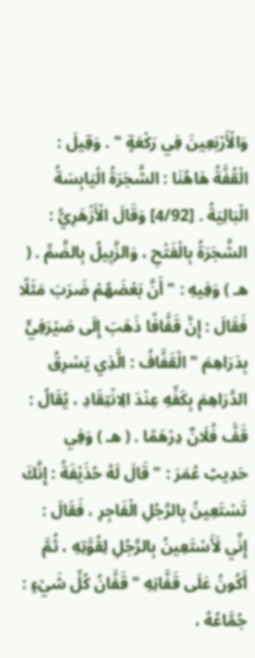وَالْأَرْبَعِينَ فِي رَكْعَةٍ " . وَقِيلَ : الْقُفَّةُ هَاهُنَا : الشَّجَرَةُ الْيَابِسَةُ الْبَالِيَةُ . [4/92] وَقَالَ الْأَزْهَرِيُّ : الشَّجَرَةُ بِالْفَتْحِ ، وَالزَّبِيلُ بِالضَّمِّ . ( هـ ) وَفِيهِ : " أَنَّ بَعْضَهُمْ ضَرَبَ مَثَلًا فَقَالَ : إِنَّ قَفَّافًا ذَهَبَ إِلَى صَيْرَفِيٍّ بِدَرَاهِمَ " الْقَفَّافُ : الَّذِي يَسْرِقُ الدَّرَاهِمَ بِكَفِّهِ عِنْدَ الِانْتِقَادِ ، يُقَالُ : قَفَّ فُلَانٌ دِرْهَمًا . ( هـ ) وَفِي حَدِيثِ عُمَرَ : " قَالَ لَهُ حُذَيْفَةُ : إِنَّكَ تَسْتَعِينُ بِالرَّجُلِ الْفَاجِرِ ، فَقَالَ : إِنِّي لَأَسْتَعِينُ بِالرَّجُلِ لِقُوَّتِهِ ، ثُمَّ أَكُونُ عَلَى قَفَّانِهِ " قَفَّانُ كُلِّ شَيْءٍ : جُمَّاعُهُ ،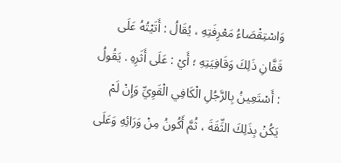وَاسْتِقْصَاءُ مَعْرِفَتِهِ ، يُقَالُ : أَتَيْتُهُ عَلَى قَفَّانِ ذَلِكَ وَقَافِيَتِهِ ؛ أَيْ : عَلَى أَثَرِهِ . يَقُولُ : أَسْتَعِينُ بِالرَّجُلِ الْكَافِي الْقَوِيِّ وَإِنْ لَمْ يَكُنْ بِذَلِكَ الثِّقَةَ ، ثُمَّ أَكُونُ مِنْ وَرَائِهِ وَعَلَى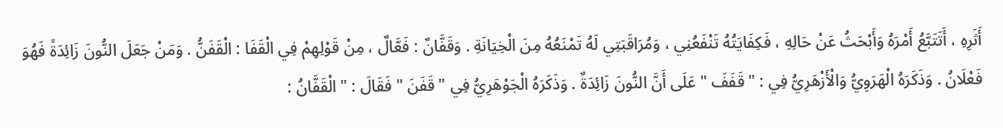أَثَرِهِ ، أَتَتَبَّعُ أَمْرَهُ وَأَبْحَثُ عَنْ حَالِهِ ، فَكِفَايَتُهُ تَنْفَعُنِي ، وَمُرَاقَبَتِي لَهُ تَمْنَعُهُ مِنَ الْخِيَانَةِ . وَقَفَّانٌ : فَعَّالٌ ، مِنْ قَوْلِهِمْ فِي الْقَفَا : الْقَفَنُّ . وَمَنْ جَعَلَ النُّونَ زَائِدَةً فَهُوَ فَعْلَانُ . وَذَكَرَهُ الْهَرَوِيُّ وَالْأَزْهَرِيُّ فِي : " قَفَفَ " عَلَى أَنَّ النُّونَ زَائِدَةٌ . وَذَكَرَهُ الْجَوْهَرِيُّ فِي " قَفَنَ " فَقَالَ : " الْقَفَّانُ :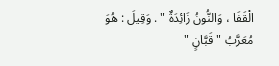الْقَفَا ، وَالنُّونُ زَائِدَةٌ " . وَقِيلَ : هُوَ مُعَرَّبُ " قَبَّانٍ "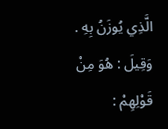الَّذِي يُوزَنُ بِهِ . وَقِيلَ : هُوَ مِنْ قَوْلِهِمْ :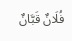فُلَانٌ قَبَّانٌ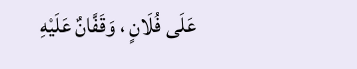عَلَى فُلَانٍ ، وَقَفَّانٌ عَلَيْهِ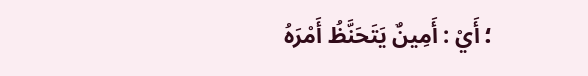؛ أَيْ : أَمِينٌ يَتَحَنَّظُ أَمْرَهُ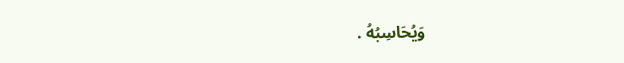وَيُحَاسِبُهُ .